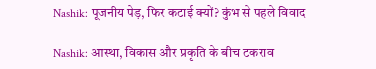Nashik: पूजनीय पेड़, फिर कटाई क्यों? कुंभ से पहले विवाद

Nashik: आस्था, विकास और प्रकृति के बीच टकराव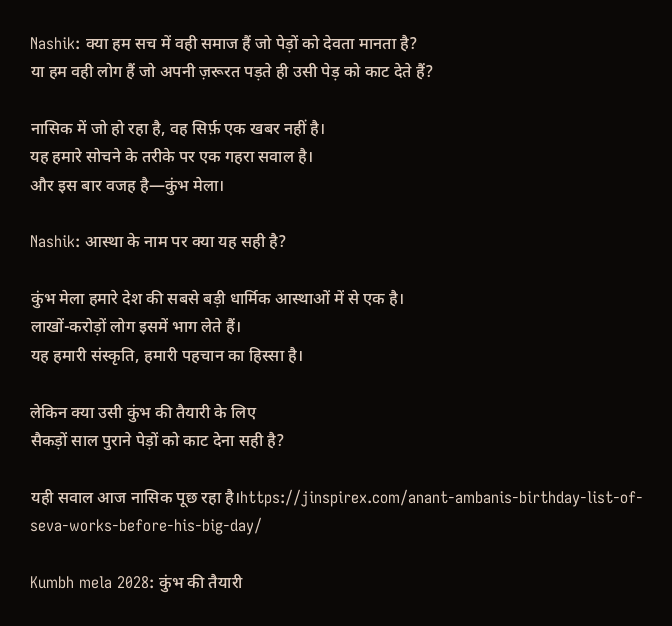Nashik: क्या हम सच में वही समाज हैं जो पेड़ों को देवता मानता है?
या हम वही लोग हैं जो अपनी ज़रूरत पड़ते ही उसी पेड़ को काट देते हैं?

नासिक में जो हो रहा है, वह सिर्फ़ एक खबर नहीं है।
यह हमारे सोचने के तरीके पर एक गहरा सवाल है।
और इस बार वजह है—कुंभ मेला।

Nashik: आस्था के नाम पर क्या यह सही है?

कुंभ मेला हमारे देश की सबसे बड़ी धार्मिक आस्थाओं में से एक है।
लाखों-करोड़ों लोग इसमें भाग लेते हैं।
यह हमारी संस्कृति, हमारी पहचान का हिस्सा है।

लेकिन क्या उसी कुंभ की तैयारी के लिए
सैकड़ों साल पुराने पेड़ों को काट देना सही है?

यही सवाल आज नासिक पूछ रहा है।https://jinspirex.com/anant-ambanis-birthday-list-of-seva-works-before-his-big-day/

Kumbh mela 2028: कुंभ की तैयारी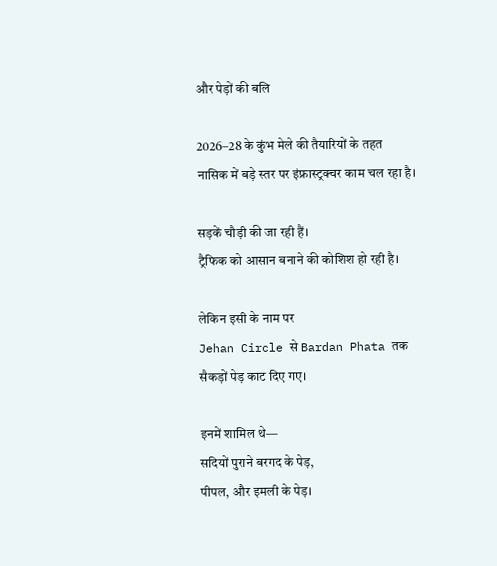और पेड़ों की बलि

2026–28 के कुंभ मेले की तैयारियों के तहत
नासिक में बड़े स्तर पर इंफ्रास्ट्रक्चर काम चल रहा है।

सड़कें चौड़ी की जा रही हैं।
ट्रैफिक को आसान बनाने की कोशिश हो रही है।

लेकिन इसी के नाम पर
Jehan Circle से Bardan Phata तक
सैकड़ों पेड़ काट दिए गए।

इनमें शामिल थे—
सदियों पुराने बरगद के पेड़,
पीपल, और इमली के पेड़।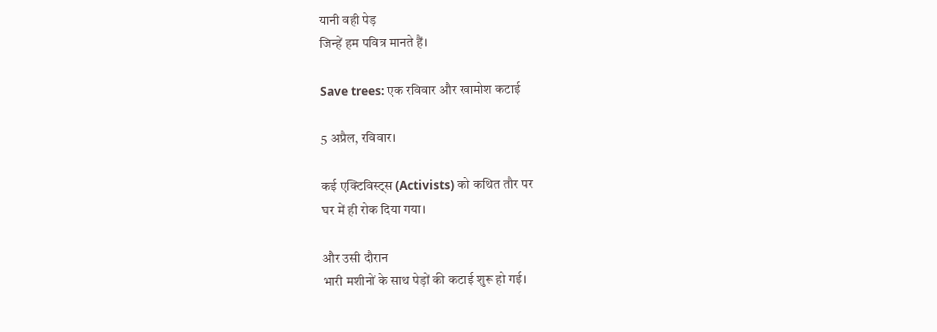यानी वही पेड़
जिन्हें हम पवित्र मानते हैं।

Save trees: एक रविवार और खामोश कटाई

5 अप्रैल, रविवार।

कई एक्टिविस्ट्स (Activists) को कथित तौर पर
घर में ही रोक दिया गया।

और उसी दौरान
भारी मशीनों के साथ पेड़ों की कटाई शुरू हो गई।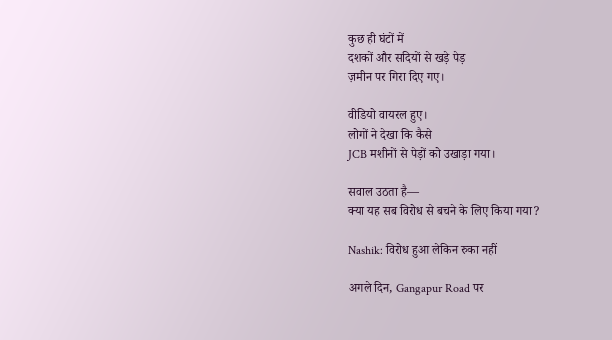कुछ ही घंटों में
दशकों और सदियों से खड़े पेड़
ज़मीन पर गिरा दिए गए।

वीडियो वायरल हुए।
लोगों ने देखा कि कैसे
JCB मशीनों से पेड़ों को उखाड़ा गया।

सवाल उठता है—
क्या यह सब विरोध से बचने के लिए किया गया?

Nashik: विरोध हुआ लेकिन रुका नहीं

अगले दिन, Gangapur Road पर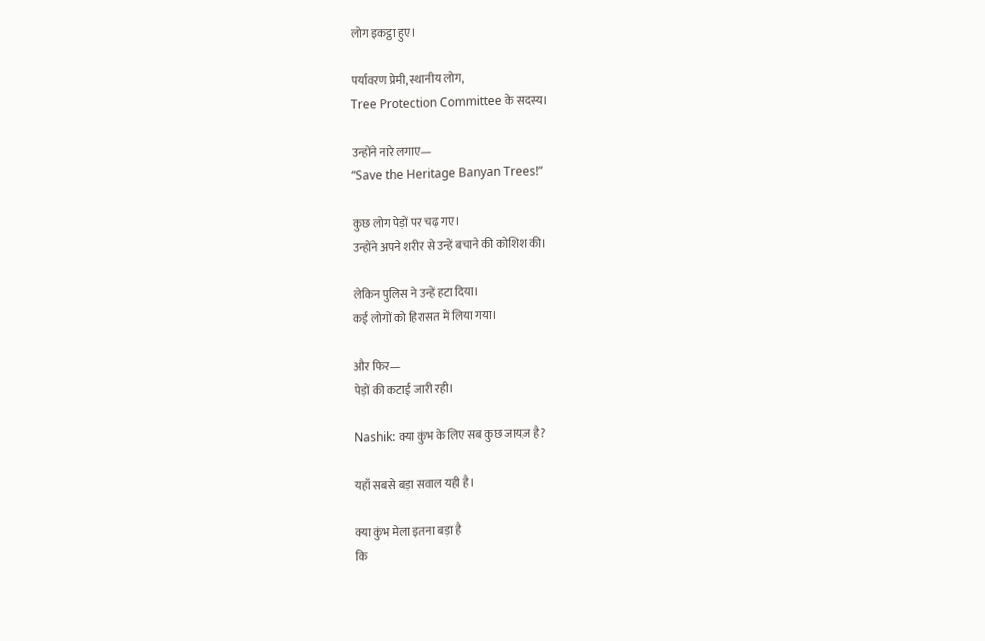लोग इकट्ठा हुए।

पर्यावरण प्रेमी, स्थानीय लोग,
Tree Protection Committee के सदस्य।

उन्होंने नारे लगाए—
“Save the Heritage Banyan Trees!”

कुछ लोग पेड़ों पर चढ़ गए।
उन्होंने अपने शरीर से उन्हें बचाने की कोशिश की।

लेकिन पुलिस ने उन्हें हटा दिया।
कई लोगों को हिरासत में लिया गया।

और फिर—
पेड़ों की कटाई जारी रही।

Nashik: क्या कुंभ के लिए सब कुछ जायज़ है?

यहाँ सबसे बड़ा सवाल यही है।

क्या कुंभ मेला इतना बड़ा है
कि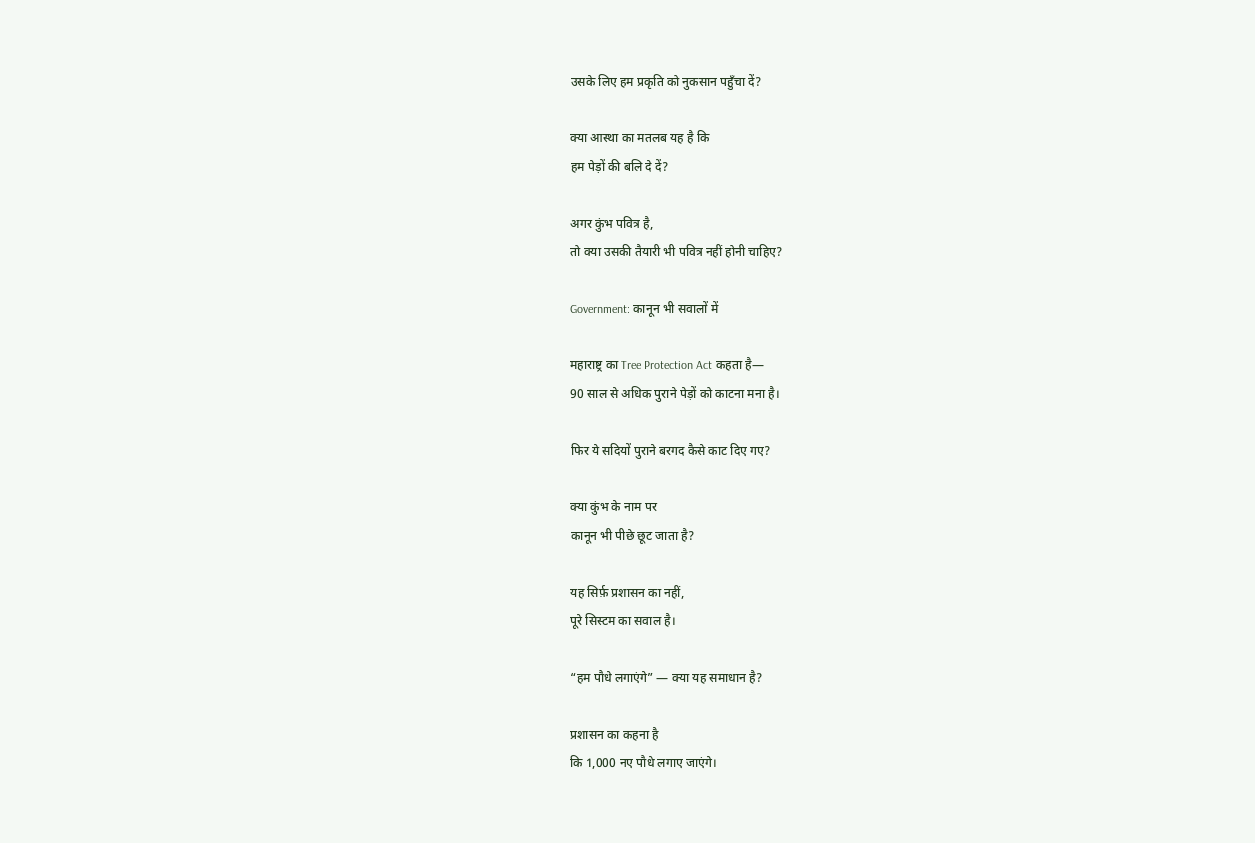उसके लिए हम प्रकृति को नुकसान पहुँचा दें?

क्या आस्था का मतलब यह है कि
हम पेड़ों की बलि दे दें?

अगर कुंभ पवित्र है,
तो क्या उसकी तैयारी भी पवित्र नहीं होनी चाहिए?

Government: कानून भी सवालों में

महाराष्ट्र का Tree Protection Act कहता है—
90 साल से अधिक पुराने पेड़ों को काटना मना है।

फिर ये सदियों पुराने बरगद कैसे काट दिए गए?

क्या कुंभ के नाम पर
कानून भी पीछे छूट जाता है?

यह सिर्फ़ प्रशासन का नहीं,
पूरे सिस्टम का सवाल है।

“हम पौधे लगाएंगे” — क्या यह समाधान है?

प्रशासन का कहना है
कि 1,000 नए पौधे लगाए जाएंगे।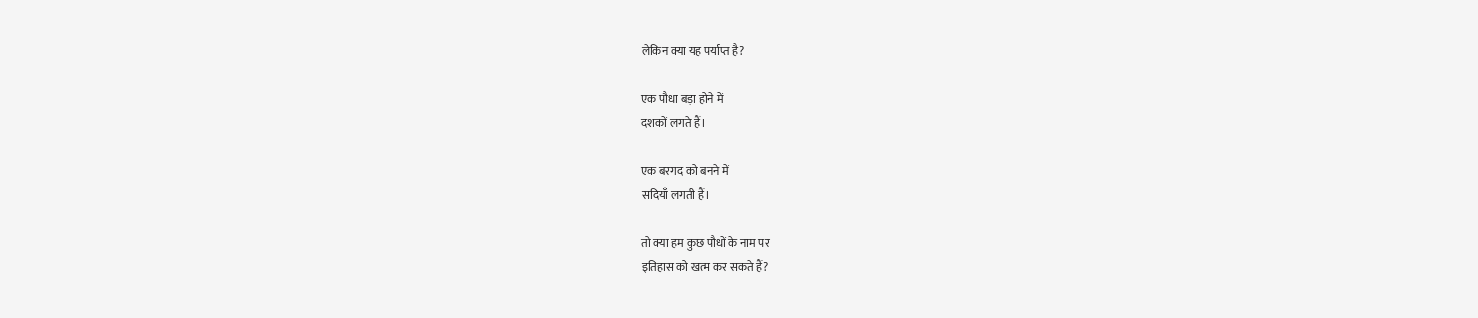लेकिन क्या यह पर्याप्त है?

एक पौधा बड़ा होने में
दशकों लगते हैं।

एक बरगद को बनने में
सदियाँ लगती हैं।

तो क्या हम कुछ पौधों के नाम पर
इतिहास को खत्म कर सकते हैं?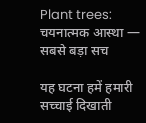Plant trees: चयनात्मक आस्था — सबसे बड़ा सच

यह घटना हमें हमारी सच्चाई दिखाती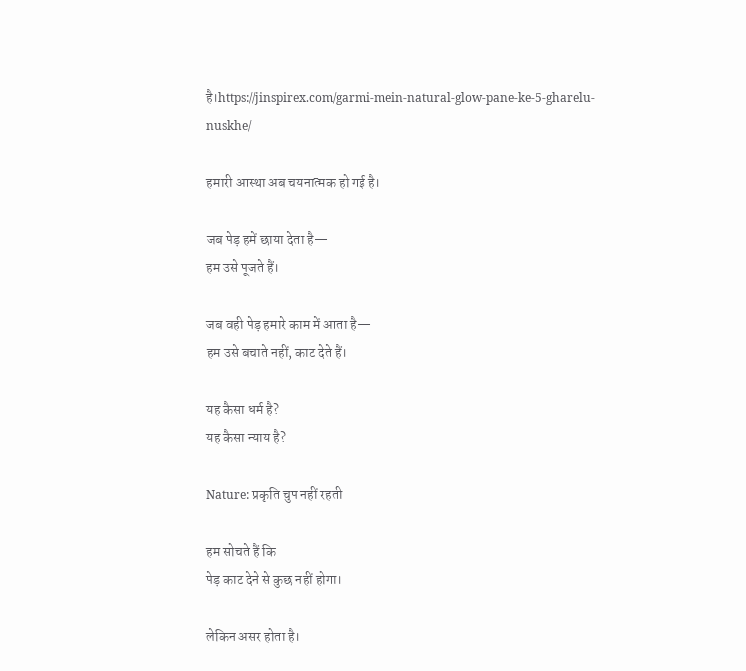है।https://jinspirex.com/garmi-mein-natural-glow-pane-ke-5-gharelu-nuskhe/

हमारी आस्था अब चयनात्मक हो गई है।

जब पेड़ हमें छाया देता है—
हम उसे पूजते हैं।

जब वही पेड़ हमारे काम में आता है—
हम उसे बचाते नहीं, काट देते हैं।

यह कैसा धर्म है?
यह कैसा न्याय है?

Nature: प्रकृति चुप नहीं रहती

हम सोचते हैं कि
पेड़ काट देने से कुछ नहीं होगा।

लेकिन असर होता है।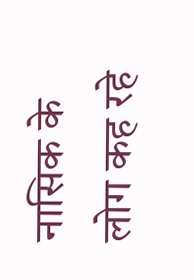नासिक के लोग कह रहे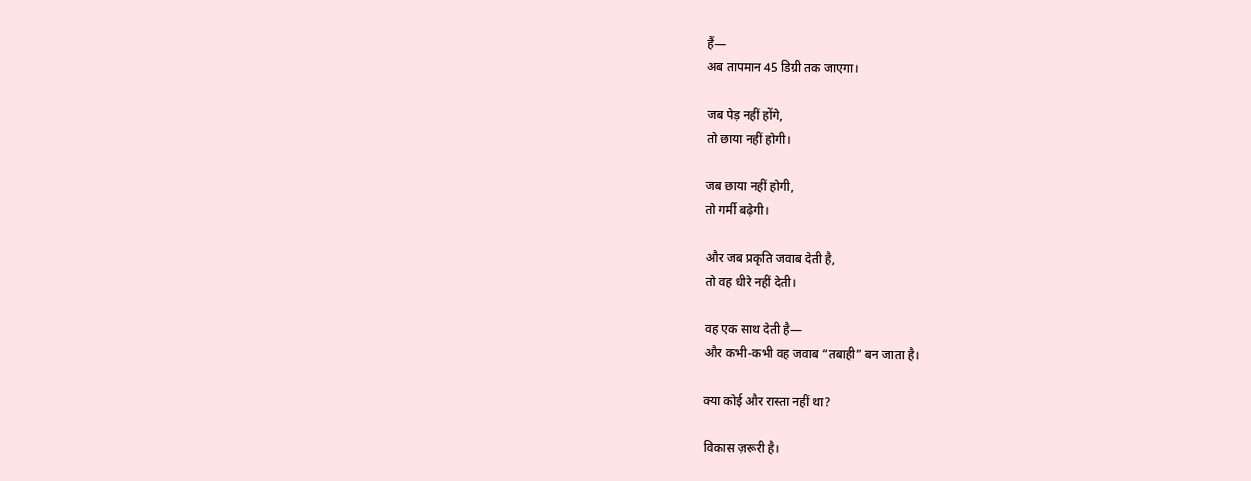हैं—
अब तापमान 45 डिग्री तक जाएगा।

जब पेड़ नहीं होंगे,
तो छाया नहीं होगी।

जब छाया नहीं होगी,
तो गर्मी बढ़ेगी।

और जब प्रकृति जवाब देती है,
तो वह धीरे नहीं देती।

वह एक साथ देती है—
और कभी-कभी वह जवाब “तबाही” बन जाता है।

क्या कोई और रास्ता नहीं था?

विकास ज़रूरी है।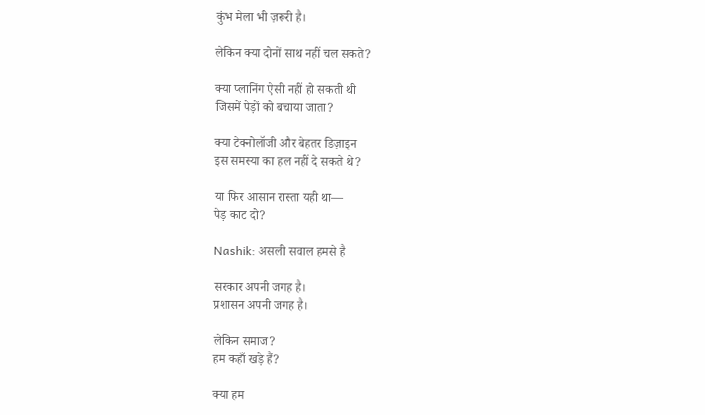कुंभ मेला भी ज़रूरी है।

लेकिन क्या दोनों साथ नहीं चल सकते?

क्या प्लानिंग ऐसी नहीं हो सकती थी
जिसमें पेड़ों को बचाया जाता?

क्या टेक्नोलॉजी और बेहतर डिज़ाइन
इस समस्या का हल नहीं दे सकते थे?

या फिर आसान रास्ता यही था—
पेड़ काट दो?

Nashik: असली सवाल हमसे है

सरकार अपनी जगह है।
प्रशासन अपनी जगह है।

लेकिन समाज?
हम कहाँ खड़े हैं?

क्या हम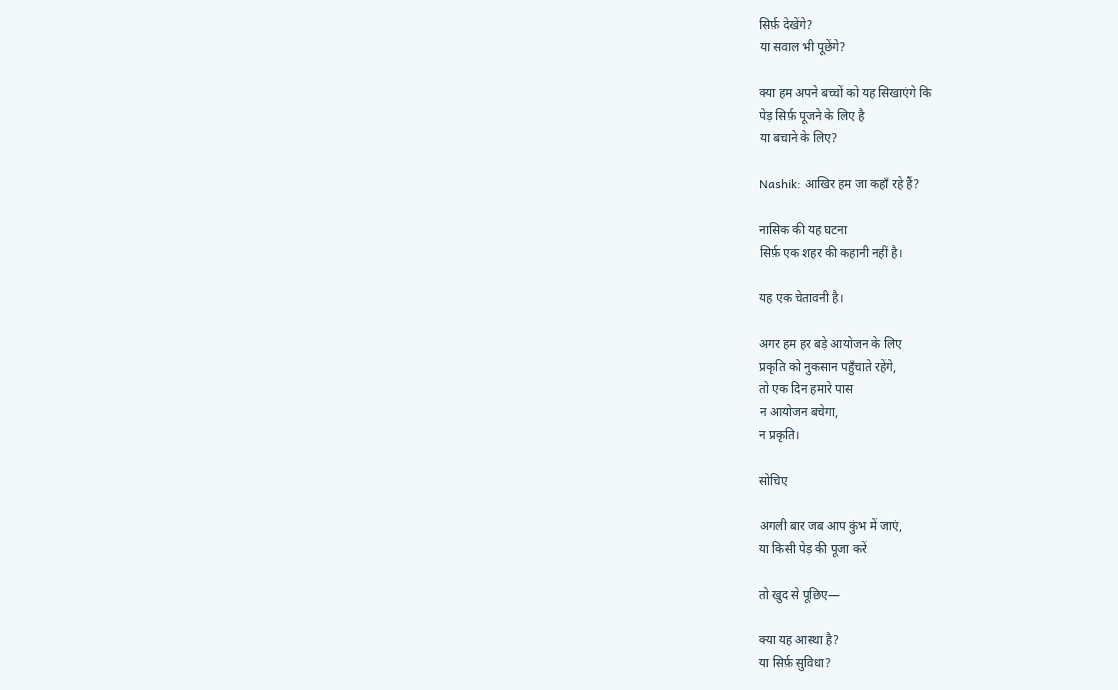सिर्फ़ देखेंगे?
या सवाल भी पूछेंगे?

क्या हम अपने बच्चों को यह सिखाएंगे कि
पेड़ सिर्फ़ पूजने के लिए है
या बचाने के लिए?

Nashik: आखिर हम जा कहाँ रहे हैं?

नासिक की यह घटना
सिर्फ़ एक शहर की कहानी नहीं है।

यह एक चेतावनी है।

अगर हम हर बड़े आयोजन के लिए
प्रकृति को नुकसान पहुँचाते रहेंगे,
तो एक दिन हमारे पास
न आयोजन बचेगा,
न प्रकृति।

सोचिए

अगली बार जब आप कुंभ में जाएं,
या किसी पेड़ की पूजा करें

तो खुद से पूछिए—

क्या यह आस्था है?
या सिर्फ़ सुविधा?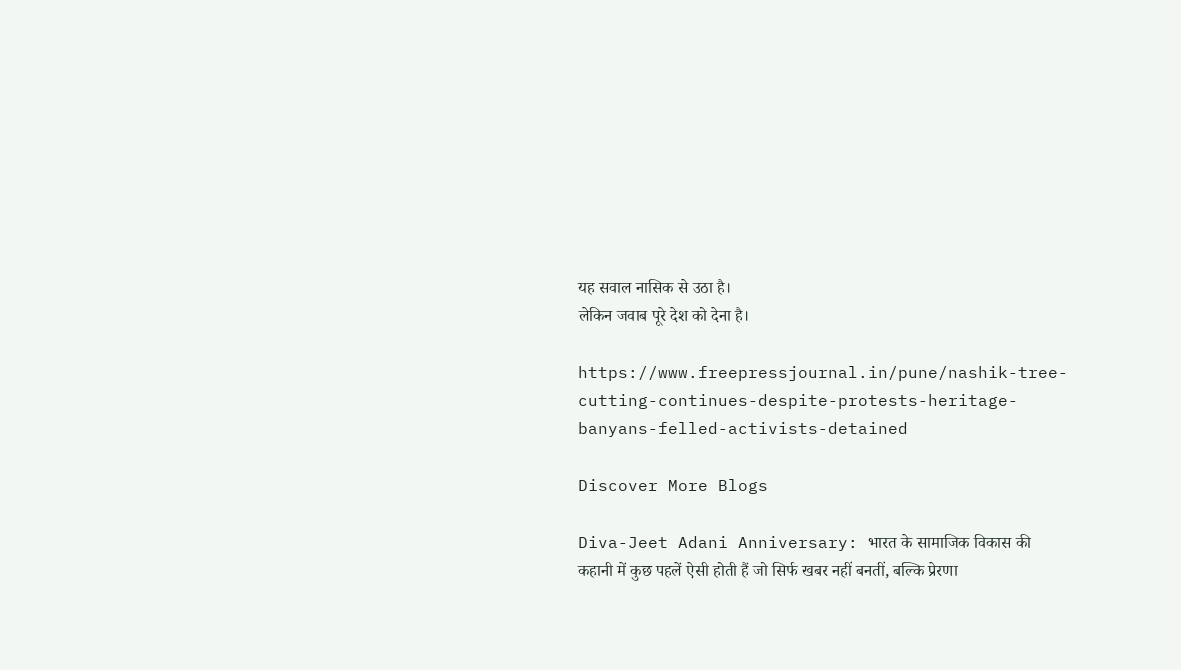यह सवाल नासिक से उठा है।
लेकिन जवाब पूरे देश को देना है।

https://www.freepressjournal.in/pune/nashik-tree-cutting-continues-despite-protests-heritage-banyans-felled-activists-detained

Discover More Blogs

Diva-Jeet Adani Anniversary: भारत के सामाजिक विकास की कहानी में कुछ पहलें ऐसी होती हैं जो सिर्फ खबर नहीं बनतीं, बल्कि प्रेरणा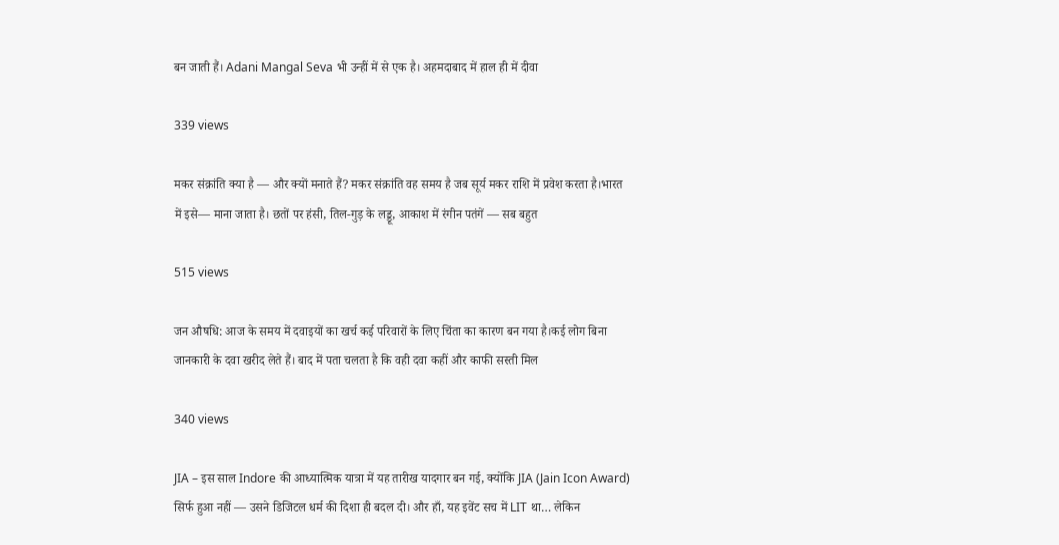बन जाती हैं। Adani Mangal Seva भी उन्हीं में से एक है। अहमदाबाद में हाल ही में दीवा

339 views

मकर संक्रांति क्या है — और क्यों मनाते हैं? मकर संक्रांति वह समय है जब सूर्य मकर राशि में प्रवेश करता है।भारत में इसे— माना जाता है। छतों पर हंसी, तिल-गुड़ के लड्डू, आकाश में रंगीन पतंगें — सब बहुत

515 views

जन औषधि: आज के समय में दवाइयों का खर्च कई परिवारों के लिए चिंता का कारण बन गया है।कई लोग बिना जानकारी के दवा खरीद लेते हैं। बाद में पता चलता है कि वही दवा कहीं और काफी सस्ती मिल

340 views

JIA – इस साल Indore की आध्यात्मिक यात्रा में यह तारीख यादगार बन गई, क्योंकि JIA (Jain Icon Award) सिर्फ हुआ नहीं — उसने डिजिटल धर्म की दिशा ही बदल दी। और हाँ, यह इवेंट सच में LIT था… लेकिन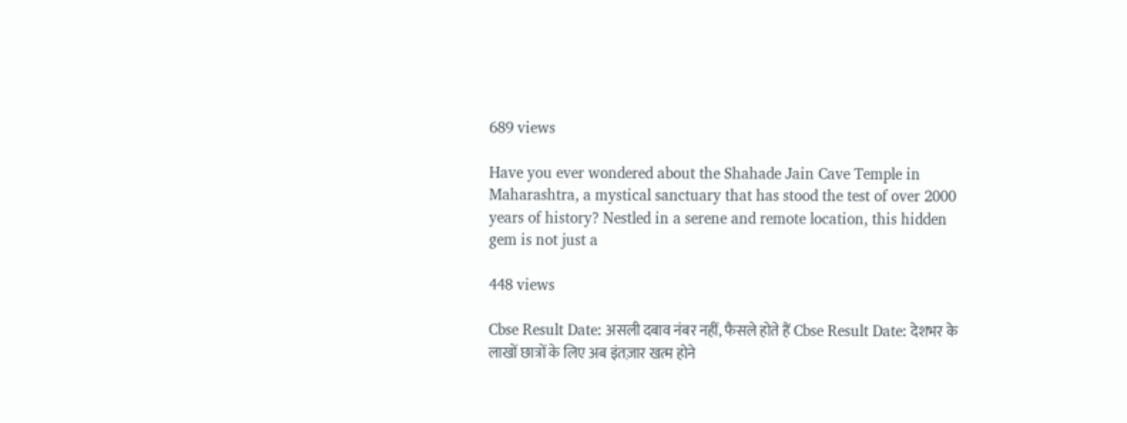689 views

Have you ever wondered about the Shahade Jain Cave Temple in Maharashtra, a mystical sanctuary that has stood the test of over 2000 years of history? Nestled in a serene and remote location, this hidden gem is not just a

448 views

Cbse Result Date: असली दबाव नंबर नहीं, फैसले होते हैं Cbse Result Date: देशभर के लाखों छात्रों के लिए अब इंतज़ार खत्म होने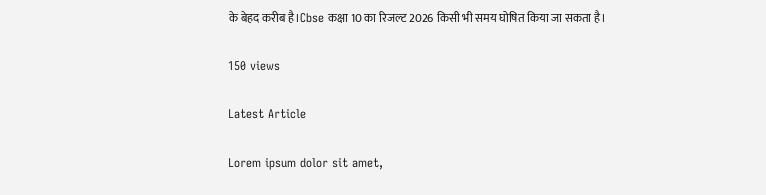के बेहद करीब है।Cbse कक्षा 10 का रिजल्ट 2026 किसी भी समय घोषित किया जा सकता है।

150 views

Latest Article

Lorem ipsum dolor sit amet,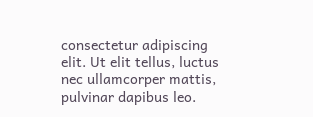consectetur adipiscing elit. Ut elit tellus, luctus nec ullamcorper mattis, pulvinar dapibus leo.